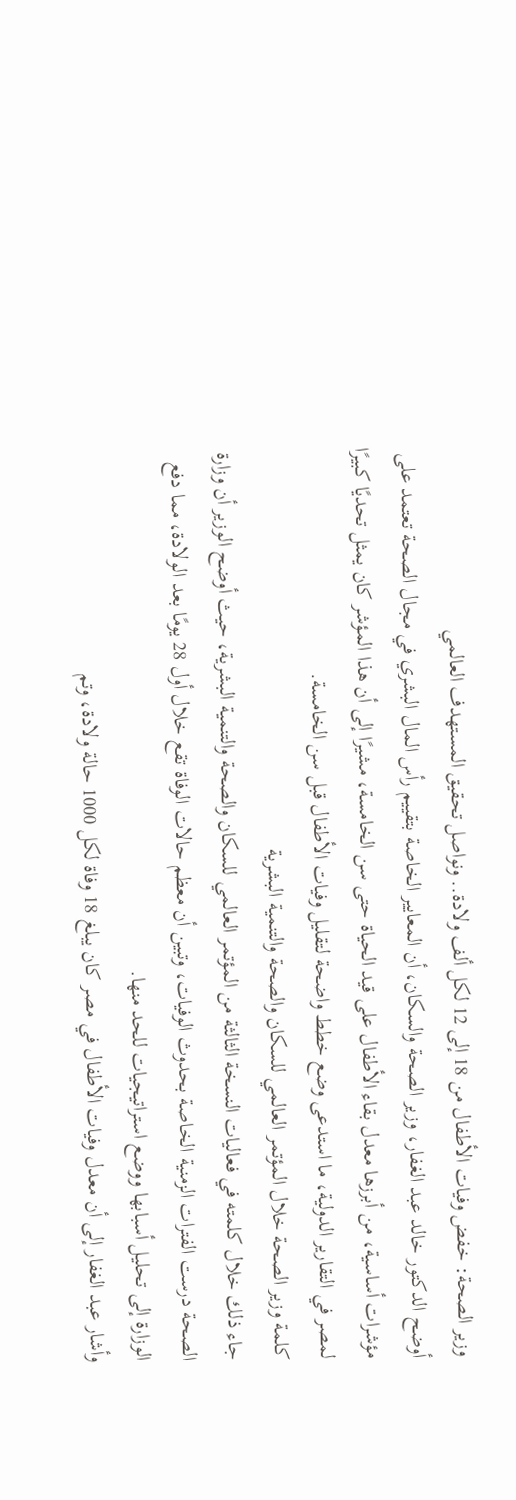وزير الصحة: خفض وفيات الأطفال من 18 إلى 12 لكل ألف ولادة.. ونواصل تحقيق المستهدف العالمي
أوضح الدكتور خالد عبد الغفار، وزير الصحة والسكان، أن المعايير الخاصة بتقييم رأس المال البشري في مجال الصحة تعتمد على مؤشرات أساسية، من أبرزها معدل بقاء الأطفال على قيد الحياة حتى سن الخامسة، مشيرًا إلى أن هذا المؤشر كان يمثل تحديًا كبيرًا لمصر في التقارير الدولية، ما استدعى وضع خطط واضحة لتقليل وفيات الأطفال قبل سن الخامسة.
كلمة وزير الصحة خلال المؤتمر العالمي للسكان والصحة والتنمية البشرية
جاء ذلك خلال كلمته في فعاليات النسخة الثالثة من المؤتمر العالمي للسكان والصحة والتنمية البشرية، حيث أوضح الوزير أن وزارة الصحة درست الفترات الزمنية الخاصة بحدوث الوفيات، وتبين أن معظم حالات الوفاة تقع خلال أول 28 يومًا بعد الولادة، مما دفع الوزارة إلى تحليل أسبابها ووضع استراتيجيات للحد منها.
وأشار عبد الغفار إلى أن معدل وفيات الأطفال في مصر كان يبلغ 18 وفاة لكل 1000 حالة ولادة، وتم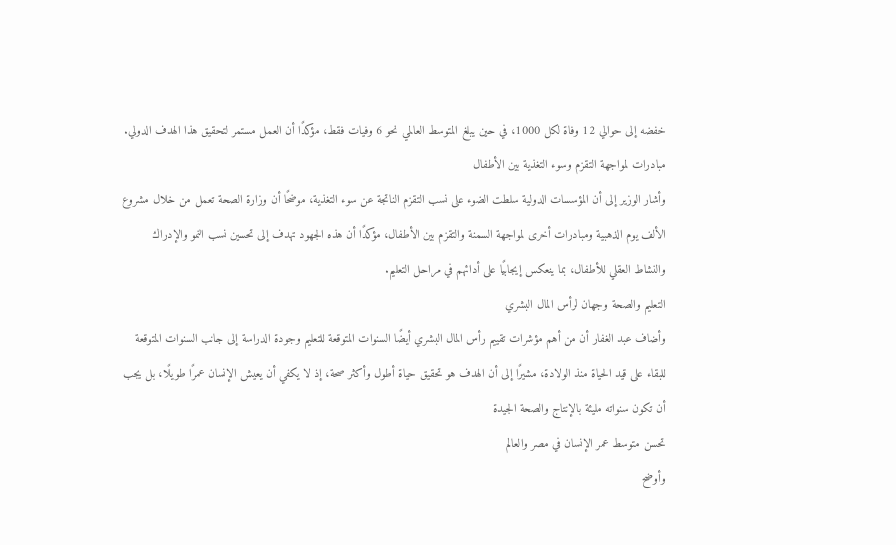خفضه إلى حوالي 12 وفاة لكل 1000، في حين يبلغ المتوسط العالمي نحو 6 وفيات فقط، مؤكدًا أن العمل مستمر لتحقيق هذا الهدف الدولي.
مبادرات لمواجهة التقزم وسوء التغذية بين الأطفال
وأشار الوزير إلى أن المؤسسات الدولية سلطت الضوء على نسب التقزم الناتجة عن سوء التغذية، موضحًا أن وزارة الصحة تعمل من خلال مشروع الألف يوم الذهبية ومبادرات أخرى لمواجهة السمنة والتقزم بين الأطفال، مؤكدًا أن هذه الجهود تهدف إلى تحسين نسب النمو والإدراك والنشاط العقلي للأطفال، بما ينعكس إيجابيًا على أدائهم في مراحل التعليم.
التعليم والصحة وجهان لرأس المال البشري
وأضاف عبد الغفار أن من أهم مؤشرات تقييم رأس المال البشري أيضًا السنوات المتوقعة للتعليم وجودة الدراسة إلى جانب السنوات المتوقعة للبقاء على قيد الحياة منذ الولادة، مشيرًا إلى أن الهدف هو تحقيق حياة أطول وأكثر صحة، إذ لا يكفي أن يعيش الإنسان عمرًا طويلًا، بل يجب أن تكون سنواته مليئة بالإنتاج والصحة الجيدة
تحسن متوسط عمر الإنسان في مصر والعالم
وأوضح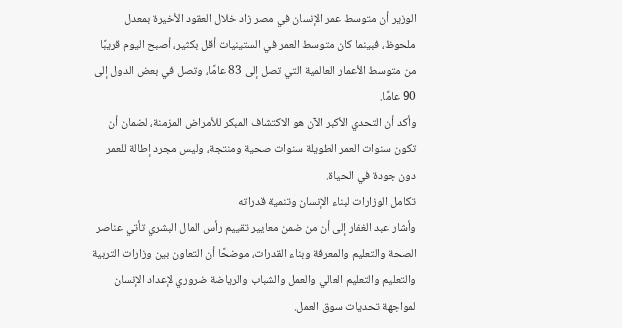الوزير أن متوسط عمر الإنسان في مصر زاد خلال العقود الأخيرة بمعدل ملحوظ، فبينما كان متوسط العمر في الستينيات أقل بكثير، أصبح اليوم قريبًا من متوسط الأعمار العالمية التي تصل إلى 83 عامًا، وتصل في بعض الدول إلى 90 عامًا.
وأكد أن التحدي الأكبر الآن هو الاكتشاف المبكر للأمراض المزمنة، لضمان أن تكون سنوات العمر الطويلة سنوات صحية ومنتجة، وليس مجرد إطالة للعمر دون جودة في الحياة.
تكامل الوزارات لبناء الإنسان وتنمية قدراته
وأشار عبد الغفار إلى أن من ضمن معايير تقييم رأس المال البشري تأتي عناصر الصحة والتعليم والمعرفة وبناء القدرات، موضحًا أن التعاون بين وزارات التربية والتعليم والتعليم العالي والعمل والشباب والرياضة ضروري لإعداد الإنسان لمواجهة تحديات سوق العمل.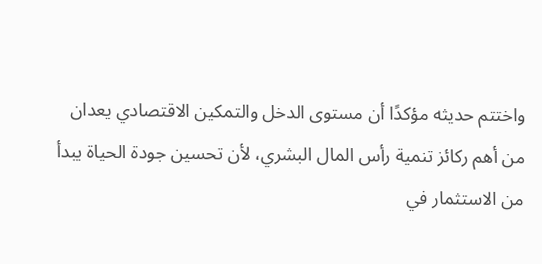واختتم حديثه مؤكدًا أن مستوى الدخل والتمكين الاقتصادي يعدان من أهم ركائز تنمية رأس المال البشري، لأن تحسين جودة الحياة يبدأ من الاستثمار في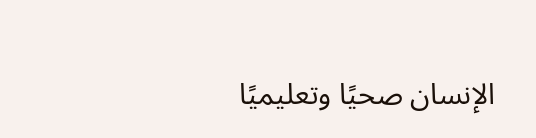الإنسان صحيًا وتعليميًا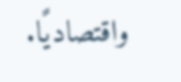واقتصاديًا.